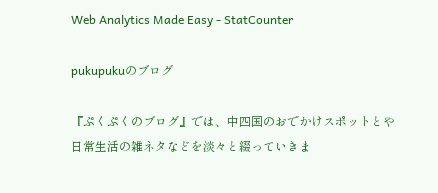Web Analytics Made Easy - StatCounter

pukupukuのブログ

『ぷくぷくのブログ』では、中四国のおでかけスポットとや日常生活の雑ネタなどを淡々と綴っていきま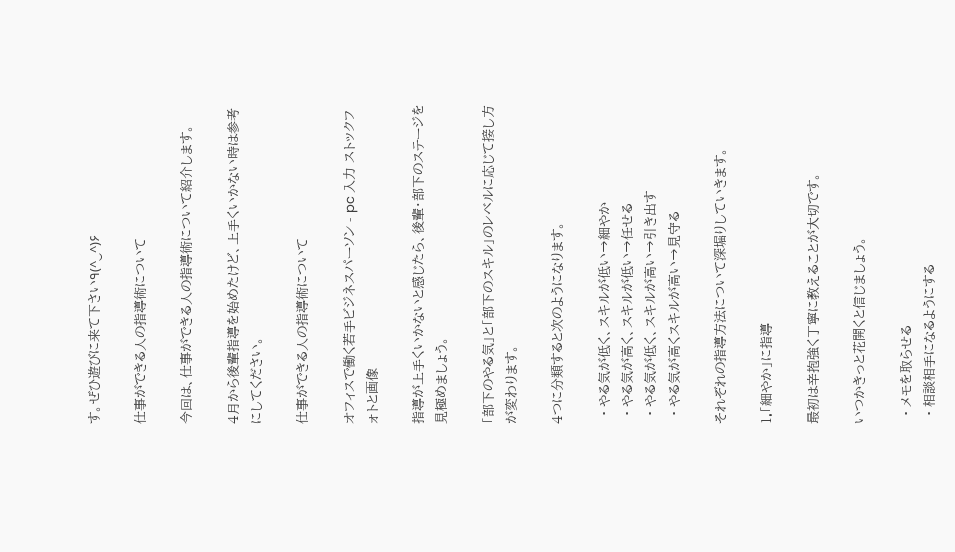す。ぜひ遊びに来て下さい٩(^‿^)۶

仕事ができる人の指導術について

今回は、仕事ができる人の指導術について紹介します。

4月から後輩指導を始めたけど、上手くいかない時は参考にしてください。

仕事ができる人の指導術について

オフィスで働く若手ビジネスパーソン - pc 入力 ストックフォトと画像

指導が上手くいかないと感じたら、後輩・部下のステージを見極めましょう。

「部下のやる気」と「部下のスキル」のレベルに応じて接し方が変わります。

4つに分類すると次のようになります。

  • やる気が低く、スキルが低い→細やか
  • やる気が高く、スキルが低い→任せる
  • やる気が低く、スキルが高い→引き出す
  • やる気が高くスキルが高い→見守る

それぞれの指導方法について深堀りしていきます。

1.「細やか」に指導

最初は辛抱強く丁寧に教えることが大切です。

いつかきっと花開くと信じましょう。

  • メモを取らせる
  • 相談相手になるようにする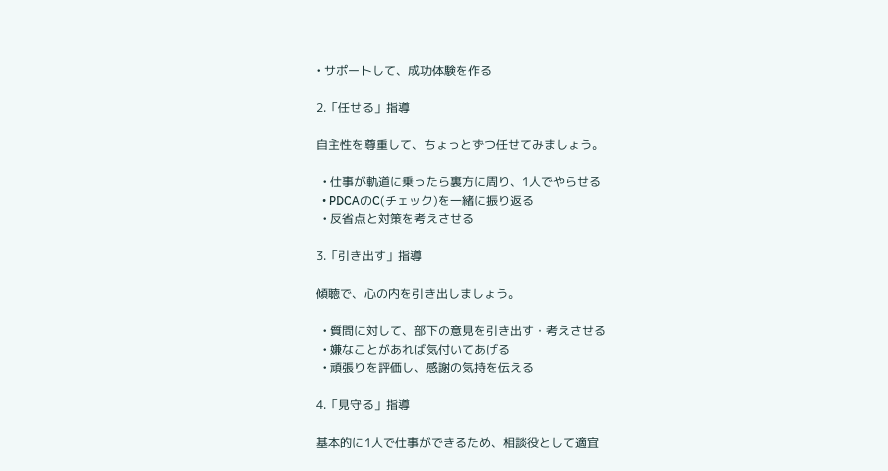• サポートして、成功体験を作る

2.「任せる」指導

自主性を尊重して、ちょっとずつ任せてみましょう。

  • 仕事が軌道に乗ったら裏方に周り、1人でやらせる
  • PDCAのC(チェック)を一緒に振り返る
  • 反省点と対策を考えさせる

3.「引き出す」指導

傾聴で、心の内を引き出しましょう。

  • 質問に対して、部下の意見を引き出す・考えさせる
  • 嫌なことがあれば気付いてあげる
  • 頑張りを評価し、感謝の気持を伝える

4.「見守る」指導

基本的に1人で仕事ができるため、相談役として適宜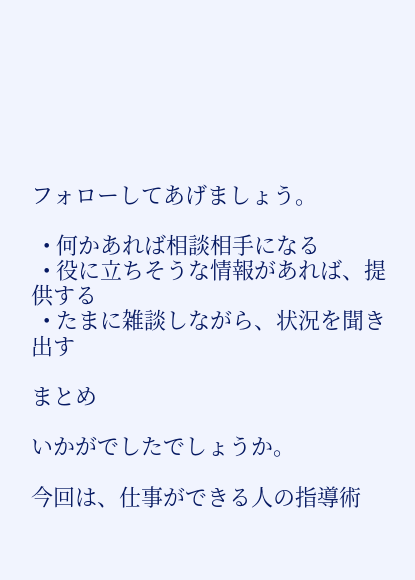フォローしてあげましょう。

  • 何かあれば相談相手になる
  • 役に立ちそうな情報があれば、提供する
  • たまに雑談しながら、状況を聞き出す

まとめ

いかがでしたでしょうか。

今回は、仕事ができる人の指導術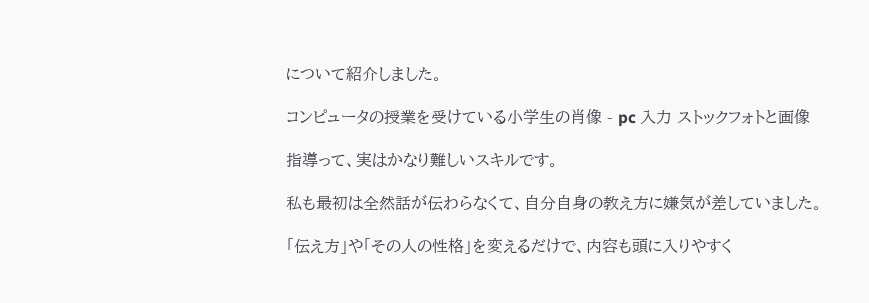について紹介しました。

コンピュータの授業を受けている小学生の肖像 - pc 入力 ストックフォトと画像

指導って、実はかなり難しいスキルです。

私も最初は全然話が伝わらなくて、自分自身の教え方に嫌気が差していました。

「伝え方」や「その人の性格」を変えるだけで、内容も頭に入りやすく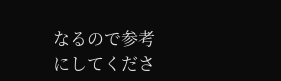なるので参考にしてくださ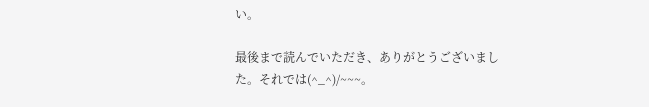い。

最後まで読んでいただき、ありがとうございました。それでは(^_^)/~~~。